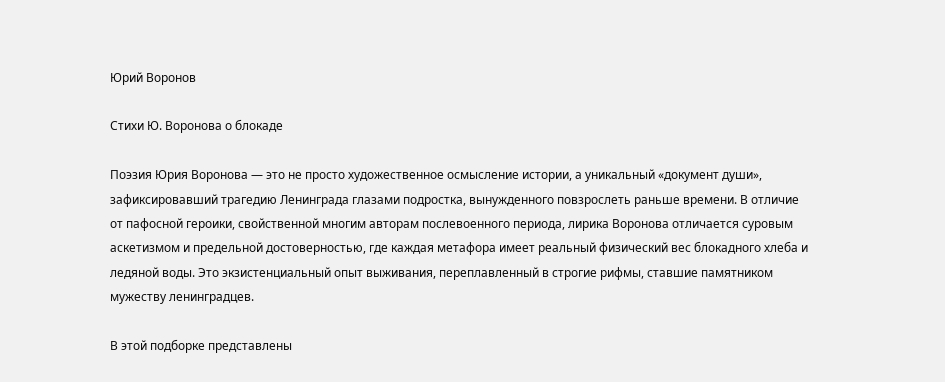Юрий Воронов

Стихи Ю. Воронова о блокаде

Поэзия Юрия Воронова — это не просто художественное осмысление истории, а уникальный «документ души», зафиксировавший трагедию Ленинграда глазами подростка, вынужденного повзрослеть раньше времени. В отличие от пафосной героики, свойственной многим авторам послевоенного периода, лирика Воронова отличается суровым аскетизмом и предельной достоверностью, где каждая метафора имеет реальный физический вес блокадного хлеба и ледяной воды. Это экзистенциальный опыт выживания, переплавленный в строгие рифмы, ставшие памятником мужеству ленинградцев.

В этой подборке представлены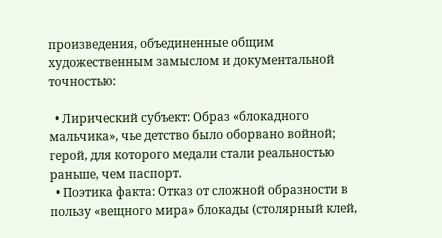произведения, объединенные общим художественным замыслом и документальной точностью:

  • Лирический субъект: Образ «блокадного мальчика», чье детство было оборвано войной; герой, для которого медали стали реальностью раньше, чем паспорт.
  • Поэтика факта: Отказ от сложной образности в пользу «вещного мира» блокады (столярный клей,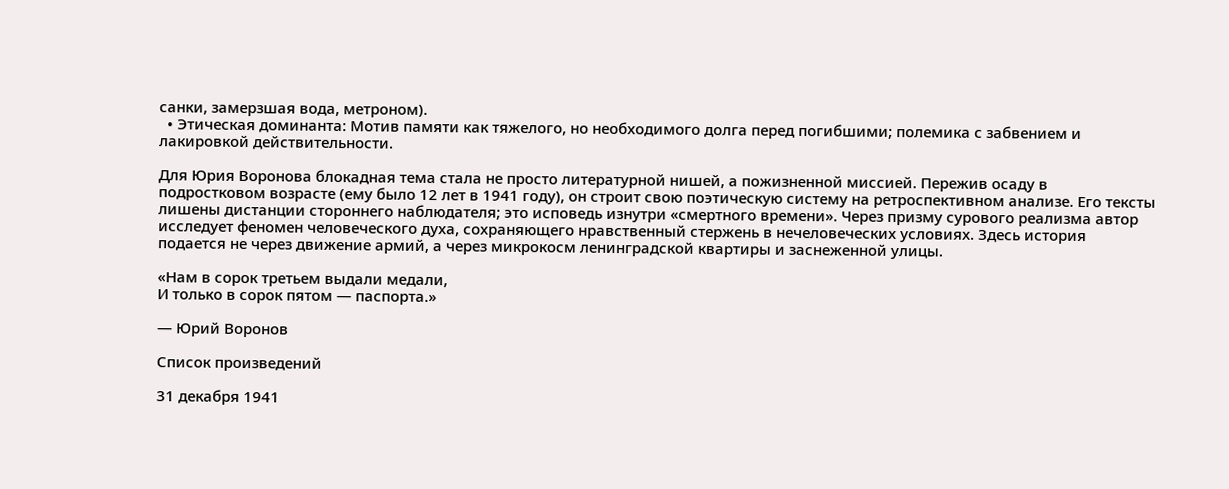санки, замерзшая вода, метроном).
  • Этическая доминанта: Мотив памяти как тяжелого, но необходимого долга перед погибшими; полемика с забвением и лакировкой действительности.

Для Юрия Воронова блокадная тема стала не просто литературной нишей, а пожизненной миссией. Пережив осаду в подростковом возрасте (ему было 12 лет в 1941 году), он строит свою поэтическую систему на ретроспективном анализе. Его тексты лишены дистанции стороннего наблюдателя; это исповедь изнутри «смертного времени». Через призму сурового реализма автор исследует феномен человеческого духа, сохраняющего нравственный стержень в нечеловеческих условиях. Здесь история подается не через движение армий, а через микрокосм ленинградской квартиры и заснеженной улицы.

«Нам в сорок третьем выдали медали,
И только в сорок пятом — паспорта.»

— Юрий Воронов

Список произведений

31 декабря 1941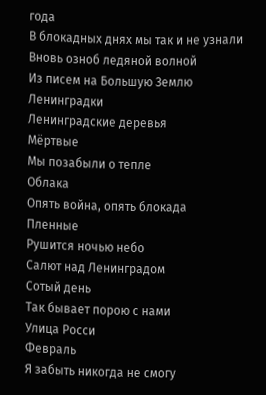года
В блокадных днях мы так и не узнали
Вновь озноб ледяной волной
Из писем на Большую Землю
Ленинградки
Ленинградские деревья
Мёртвые
Мы позабыли о тепле
Облака
Опять война, опять блокада
Пленные
Рушится ночью небо
Салют над Ленинградом
Сотый день
Так бывает порою с нами
Улица Росси
Февраль
Я забыть никогда не смогу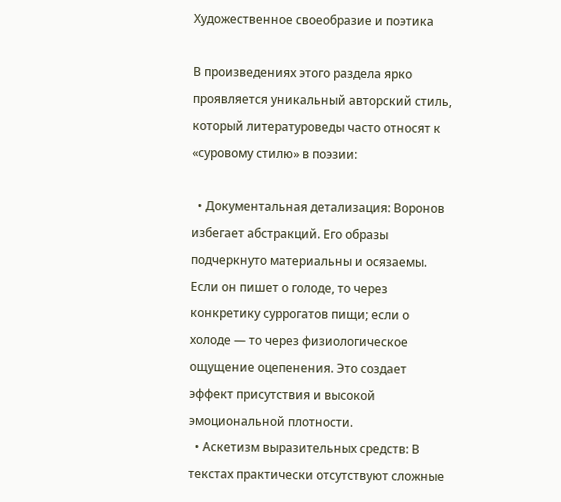Художественное своеобразие и поэтика

В произведениях этого раздела ярко проявляется уникальный авторский стиль, который литературоведы часто относят к «суровому стилю» в поэзии:

  • Документальная детализация: Воронов избегает абстракций. Его образы подчеркнуто материальны и осязаемы. Если он пишет о голоде, то через конкретику суррогатов пищи; если о холоде — то через физиологическое ощущение оцепенения. Это создает эффект присутствия и высокой эмоциональной плотности.
  • Аскетизм выразительных средств: В текстах практически отсутствуют сложные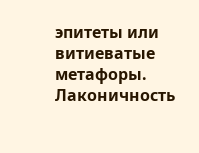эпитеты или витиеватые метафоры. Лаконичность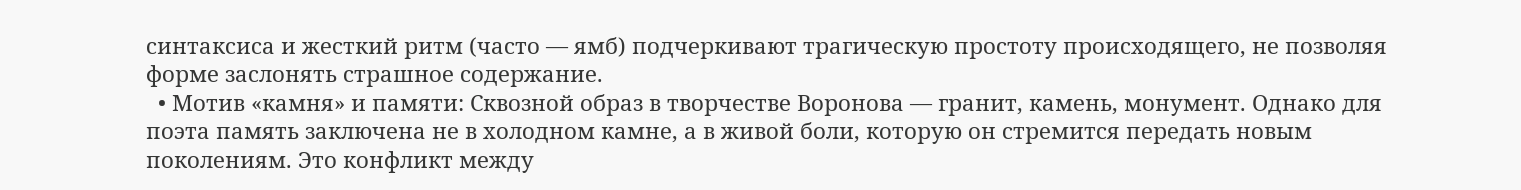синтаксиса и жесткий ритм (часто — ямб) подчеркивают трагическую простоту происходящего, не позволяя форме заслонять страшное содержание.
  • Мотив «камня» и памяти: Сквозной образ в творчестве Воронова — гранит, камень, монумент. Однако для поэта память заключена не в холодном камне, а в живой боли, которую он стремится передать новым поколениям. Это конфликт между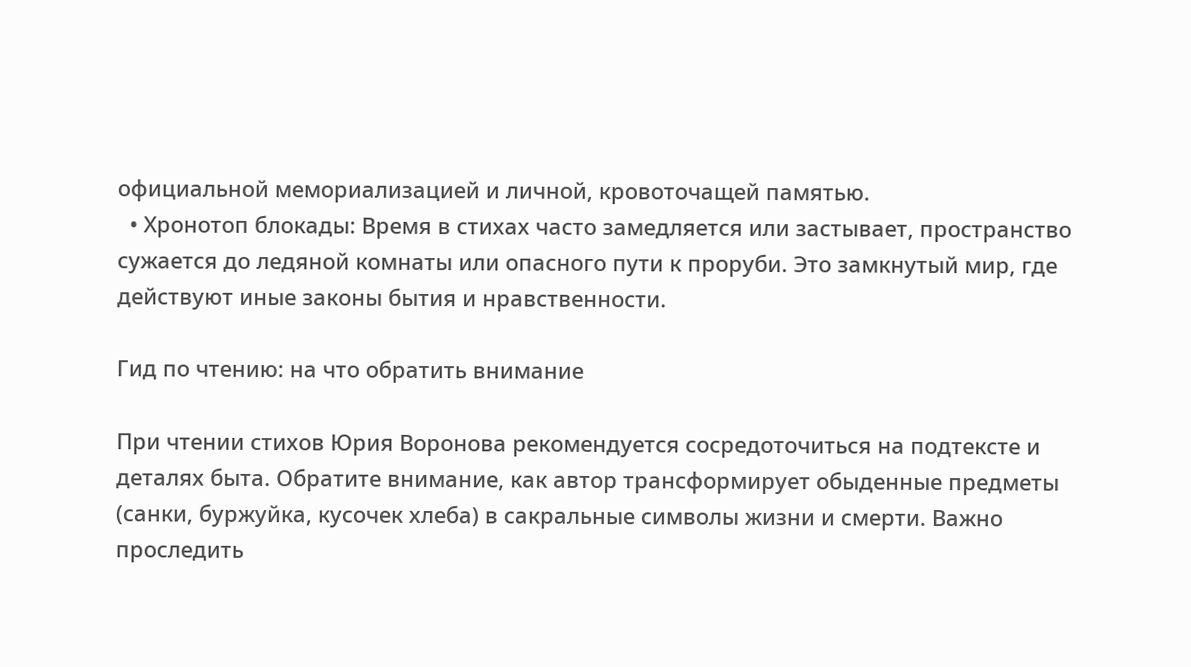официальной мемориализацией и личной, кровоточащей памятью.
  • Хронотоп блокады: Время в стихах часто замедляется или застывает, пространство сужается до ледяной комнаты или опасного пути к проруби. Это замкнутый мир, где действуют иные законы бытия и нравственности.

Гид по чтению: на что обратить внимание

При чтении стихов Юрия Воронова рекомендуется сосредоточиться на подтексте и деталях быта. Обратите внимание, как автор трансформирует обыденные предметы (санки, буржуйка, кусочек хлеба) в сакральные символы жизни и смерти. Важно проследить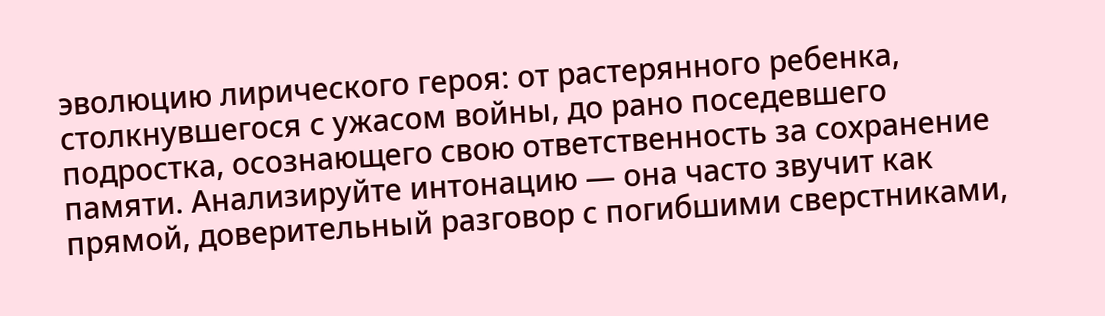эволюцию лирического героя: от растерянного ребенка, столкнувшегося с ужасом войны, до рано поседевшего подростка, осознающего свою ответственность за сохранение памяти. Анализируйте интонацию — она часто звучит как прямой, доверительный разговор с погибшими сверстниками,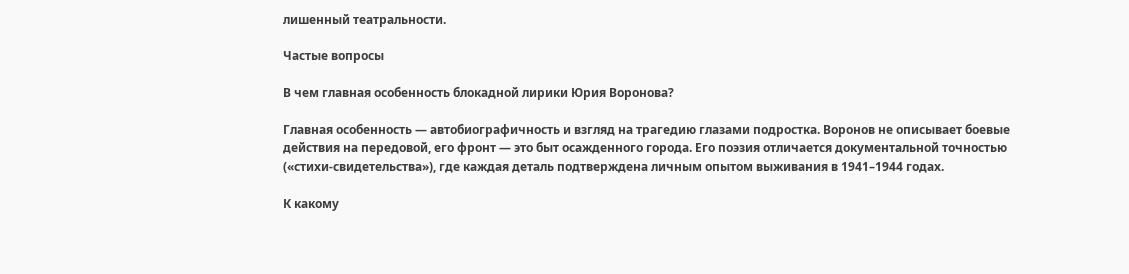лишенный театральности.

Частые вопросы

В чем главная особенность блокадной лирики Юрия Воронова?

Главная особенность — автобиографичность и взгляд на трагедию глазами подростка. Воронов не описывает боевые действия на передовой, его фронт — это быт осажденного города. Его поэзия отличается документальной точностью («стихи-свидетельства»), где каждая деталь подтверждена личным опытом выживания в 1941–1944 годах.

К какому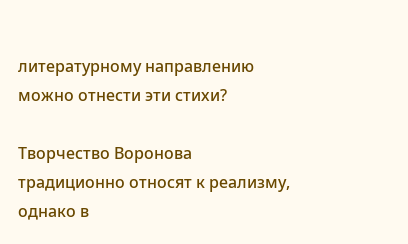литературному направлению можно отнести эти стихи?

Творчество Воронова традиционно относят к реализму, однако в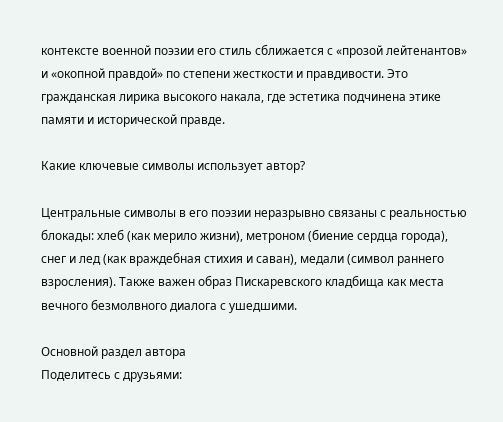контексте военной поэзии его стиль сближается с «прозой лейтенантов» и «окопной правдой» по степени жесткости и правдивости. Это гражданская лирика высокого накала, где эстетика подчинена этике памяти и исторической правде.

Какие ключевые символы использует автор?

Центральные символы в его поэзии неразрывно связаны с реальностью блокады: хлеб (как мерило жизни), метроном (биение сердца города), снег и лед (как враждебная стихия и саван), медали (символ раннего взросления). Также важен образ Пискаревского кладбища как места вечного безмолвного диалога с ушедшими.

Основной раздел автора
Поделитесь с друзьями: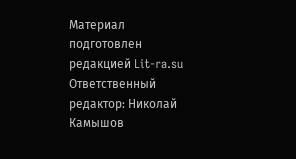Материал подготовлен редакцией Lit-ra.su
Ответственный редактор: Николай Камышов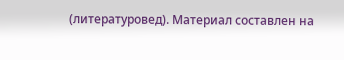(литературовед). Материал составлен на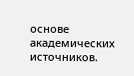основе академических источников.